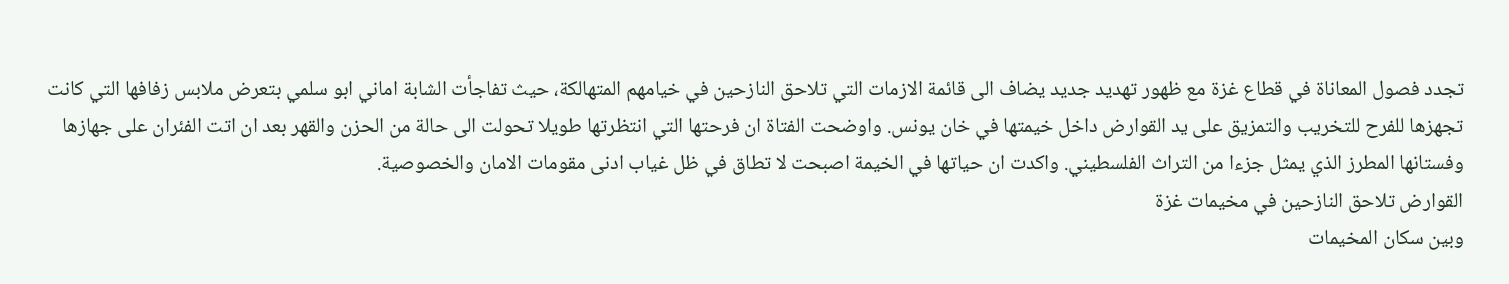تجدد فصول المعاناة في قطاع غزة مع ظهور تهديد جديد يضاف الى قائمة الازمات التي تلاحق النازحين في خيامهم المتهالكة، حيث تفاجأت الشابة اماني ابو سلمي بتعرض ملابس زفافها التي كانت تجهزها للفرح للتخريب والتمزيق على يد القوارض داخل خيمتها في خان يونس. واوضحت الفتاة ان فرحتها التي انتظرتها طويلا تحولت الى حالة من الحزن والقهر بعد ان اتت الفئران على جهازها وفستانها المطرز الذي يمثل جزءا من التراث الفلسطيني. واكدت ان حياتها في الخيمة اصبحت لا تطاق في ظل غياب ادنى مقومات الامان والخصوصية.
القوارض تلاحق النازحين في مخيمات غزة
وبين سكان المخيمات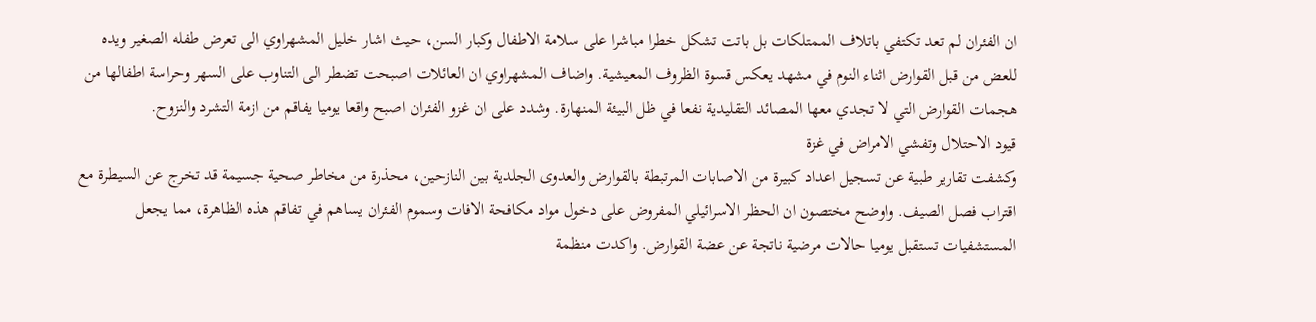ان الفئران لم تعد تكتفي باتلاف الممتلكات بل باتت تشكل خطرا مباشرا على سلامة الاطفال وكبار السن، حيث اشار خليل المشهراوي الى تعرض طفله الصغير ويده للعض من قبل القوارض اثناء النوم في مشهد يعكس قسوة الظروف المعيشية. واضاف المشهراوي ان العائلات اصبحت تضطر الى التناوب على السهر وحراسة اطفالها من هجمات القوارض التي لا تجدي معها المصائد التقليدية نفعا في ظل البيئة المنهارة. وشدد على ان غزو الفئران اصبح واقعا يوميا يفاقم من ازمة التشرد والنزوح.
قيود الاحتلال وتفشي الامراض في غزة
وكشفت تقارير طبية عن تسجيل اعداد كبيرة من الاصابات المرتبطة بالقوارض والعدوى الجلدية بين النازحين، محذرة من مخاطر صحية جسيمة قد تخرج عن السيطرة مع اقتراب فصل الصيف. واوضح مختصون ان الحظر الاسرائيلي المفروض على دخول مواد مكافحة الافات وسموم الفئران يساهم في تفاقم هذه الظاهرة، مما يجعل المستشفيات تستقبل يوميا حالات مرضية ناتجة عن عضة القوارض. واكدت منظمة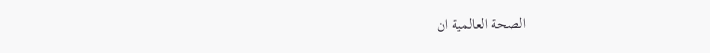الصحة العالمية ان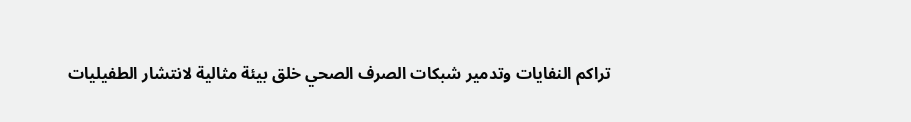تراكم النفايات وتدمير شبكات الصرف الصحي خلق بيئة مثالية لانتشار الطفيليات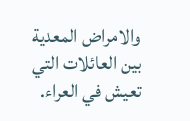والامراض المعدية بين العائلات التي تعيش في العراء.